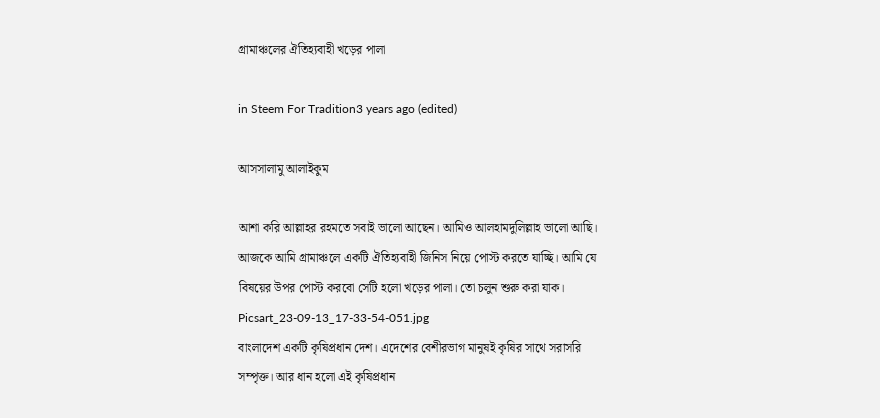গ্রামাঞ্চলের ঐতিহ্যবাহী খড়ের পালা

in Steem For Tradition3 years ago (edited)

আসসালামু আলাইকুম

আশা করি আল্লাহর রহমতে সবাই ভালো আছেন। আমিও আলহামদুলিল্লাহ ভালো আছি। আজকে আমি গ্রামাঞ্চলে একটি ঐতিহ্যবাহী জিনিস নিয়ে পোস্ট করতে যাচ্ছি। আমি যে বিষয়ের উপর পোস্ট করবো সেটি হলো খড়ের পালা। তো চলুন শুরু করা যাক।
Picsart_23-09-13_17-33-54-051.jpg
বাংলাদেশ একটি কৃষিপ্রধান দেশ। এদেশের বেশীরভাগ মানুষই কৃষির সাথে সরাসরি সম্পৃক্ত। আর ধান হলো এই কৃষিপ্রধান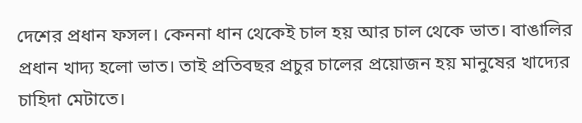দেশের প্রধান ফসল। কেননা ধান থেকেই চাল হয় আর চাল থেকে ভাত। বাঙালির প্রধান খাদ্য হলো ভাত। তাই প্রতিবছর প্রচুর চালের প্রয়োজন হয় মানুষের খাদ্যের চাহিদা মেটাতে।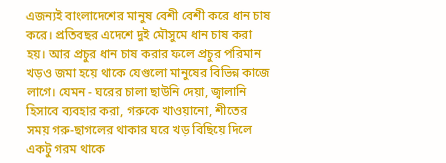এজন্যই বাংলাদেশের মানুষ বেশী বেশী করে ধান চাষ করে। প্রতিবছর এদেশে দুই মৌসুমে ধান চাষ করা হয়। আর প্রচুর ধান চাষ করার ফলে প্রচুর পরিমান খড়ও জমা হয়ে থাকে যেগুলো মানুষের বিভিন্ন কাজে লাগে। যেমন - ঘরের চালা ছাউনি দেয়া, জ্বালানি হিসাবে ব্যবহার করা, গরুকে খাওয়ানো, শীতের সময় গরু-ছাগলের থাকার ঘরে খড় বিছিয়ে দিলে একটু গরম থাকে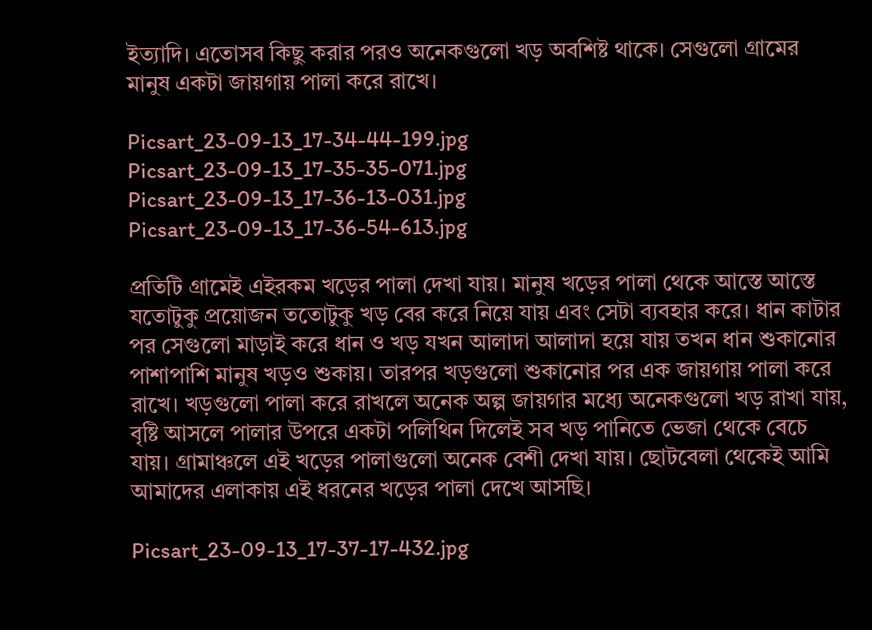ইত্যাদি। এতোসব কিছু করার পরও অনেকগুলো খড় অবশিষ্ট থাকে। সেগুলো গ্রামের মানুষ একটা জায়গায় পালা করে রাখে।

Picsart_23-09-13_17-34-44-199.jpg
Picsart_23-09-13_17-35-35-071.jpg
Picsart_23-09-13_17-36-13-031.jpg
Picsart_23-09-13_17-36-54-613.jpg

প্রতিটি গ্রামেই এইরকম খড়ের পালা দেখা যায়। মানুষ খড়ের পালা থেকে আস্তে আস্তে যতোটুকু প্রয়োজন ততোটুকু খড় বের করে নিয়ে যায় এবং সেটা ব্যবহার করে। ধান কাটার পর সেগুলো মাড়াই করে ধান ও খড় যখন আলাদা আলাদা হয়ে যায় তখন ধান শুকানোর পাশাপাশি মানুষ খড়ও শুকায়। তারপর খড়গুলো শুকানোর পর এক জায়গায় পালা করে রাখে। খড়গুলো পালা করে রাখলে অনেক অল্প জায়গার মধ্যে অনেকগুলো খড় রাখা যায়, বৃষ্টি আসলে পালার উপরে একটা পলিথিন দিলেই সব খড় পানিতে ভেজা থেকে বেচে যায়। গ্রামাঞ্চলে এই খড়ের পালাগুলো অনেক বেশী দেখা যায়। ছোটবেলা থেকেই আমি আমাদের এলাকায় এই ধরনের খড়ের পালা দেখে আসছি।

Picsart_23-09-13_17-37-17-432.jpg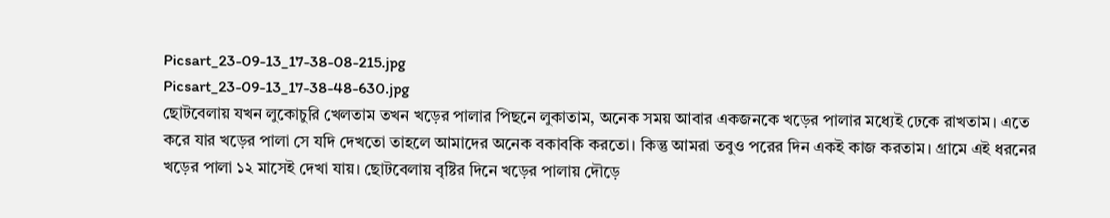Picsart_23-09-13_17-38-08-215.jpg
Picsart_23-09-13_17-38-48-630.jpg
ছোটবেলায় যখন লুকোচুরি খেলতাম তখন খড়ের পালার পিছনে লুকাতাম, অনেক সময় আবার একজনকে খড়ের পালার মধ্যেই ঢেকে রাখতাম। এতে করে যার খড়ের পালা সে যদি দেখতো তাহলে আমাদের অনেক বকাবকি করতো। কিন্তু আমরা তবুও পরের দিন একই কাজ করতাম। গ্রামে এই ধরনের খড়ের পালা ১২ মাসেই দেখা যায়। ছোটবেলায় বৃষ্টির দিনে খড়ের পালায় দৌড়ে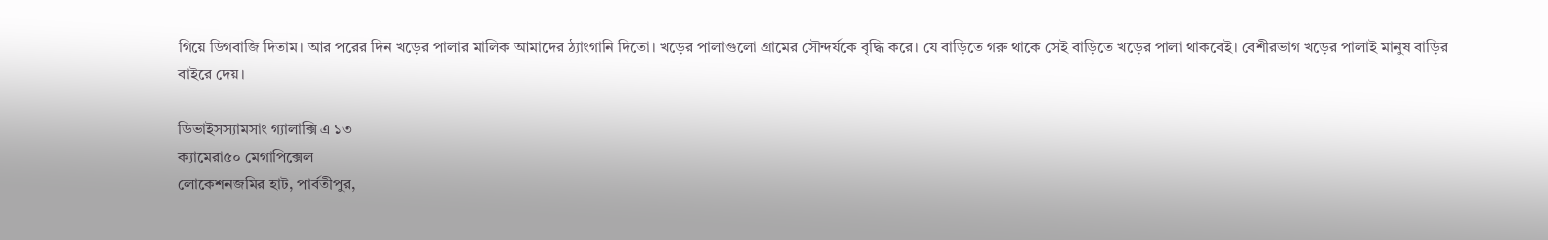গিয়ে ডিগবাজি দিতাম। আর পরের দিন খড়ের পালার মালিক আমাদের ঠ্যাংগানি দিতো। খড়ের পালাগুলো গ্রামের সৌন্দর্যকে বৃদ্ধি করে। যে বাড়িতে গরু থাকে সেই বাড়িতে খড়ের পালা থাকবেই। বেশীরভাগ খড়ের পালাই মানুষ বাড়ির বাইরে দেয়।

ডিভাইসস্যামসাং গ্যালাক্সি এ ১৩
ক্যামেরা৫০ মেগাপিক্সেল
লোকেশনজমির হাট, পার্বতীপুর,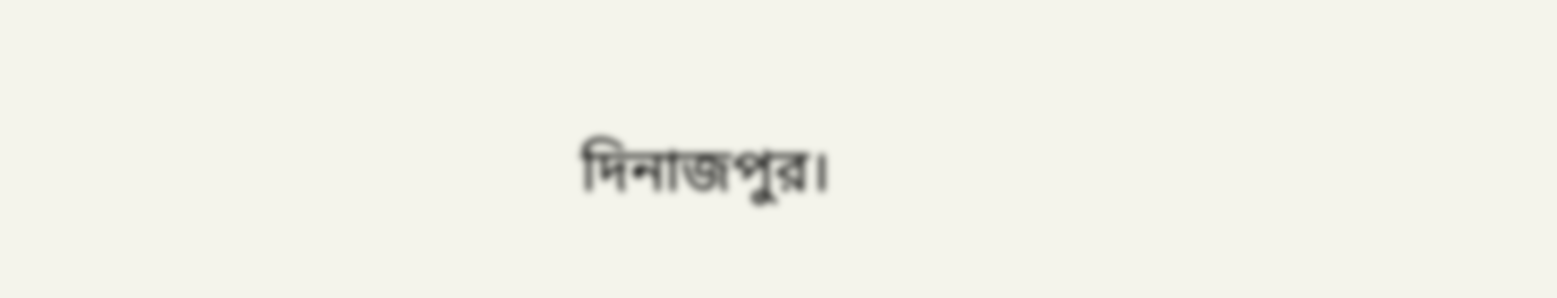দিনাজপুর।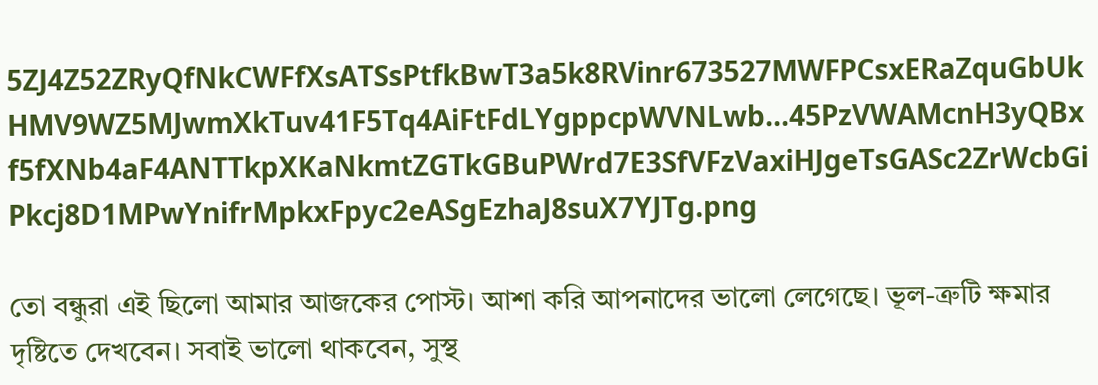5ZJ4Z52ZRyQfNkCWFfXsATSsPtfkBwT3a5k8RVinr673527MWFPCsxERaZquGbUkHMV9WZ5MJwmXkTuv41F5Tq4AiFtFdLYgppcpWVNLwb...45PzVWAMcnH3yQBxf5fXNb4aF4ANTTkpXKaNkmtZGTkGBuPWrd7E3SfVFzVaxiHJgeTsGASc2ZrWcbGiPkcj8D1MPwYnifrMpkxFpyc2eASgEzhaJ8suX7YJTg.png

তো বন্ধুরা এই ছিলো আমার আজকের পোস্ট। আশা করি আপনাদের ভালো লেগেছে। ভূল-ত্রুটি ক্ষমার দৃষ্টিতে দেখবেন। সবাই ভালো থাকবেন, সুস্থ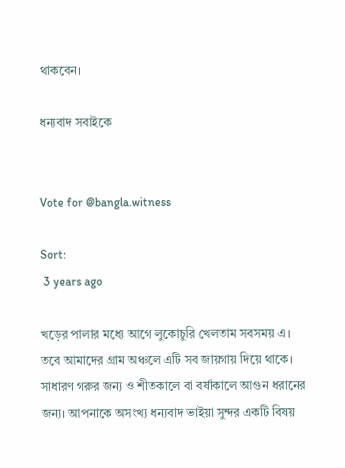থাকবেন।

ধন্যবাদ সবাইকে


Vote for @bangla.witness

Sort:
 3 years ago

খড়ের পালার মধ্যে আগে লুকোচুরি খেলতাম সবসময় এ। তবে আমাদের গ্রাম অঞ্চলে এটি সব জায়গায় দিয়ে থাকে। সাধারণ গরুর জন্য ও শীতকালে বা বর্ষাকালে আগুন ধরানের জন্য। আপনাকে অসংখ্য ধন্যবাদ ভাইয়া সুন্দর একটি বিষয়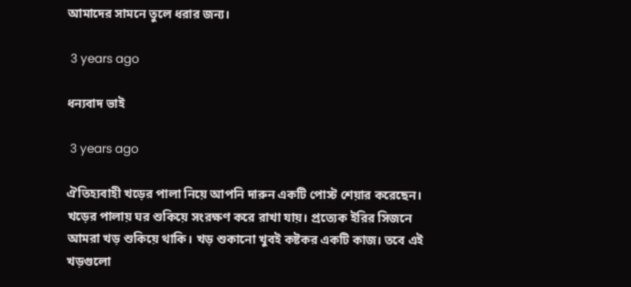আমাদের সামনে তুলে ধরার জন্য।

 3 years ago

ধন্যবাদ ভাই

 3 years ago

ঐতিহ্যবাহী খড়ের পালা নিয়ে আপনি দারুন একটি পোস্ট শেয়ার করেছেন। খড়ের পালায় ঘর শুকিয়ে সংরক্ষণ করে রাখা যায়। প্রত্যেক ইরির সিজনে আমরা খড় শুকিয়ে থাকি। খড় শুকানো খুবই কষ্টকর একটি কাজ। তবে এই খড়গুলো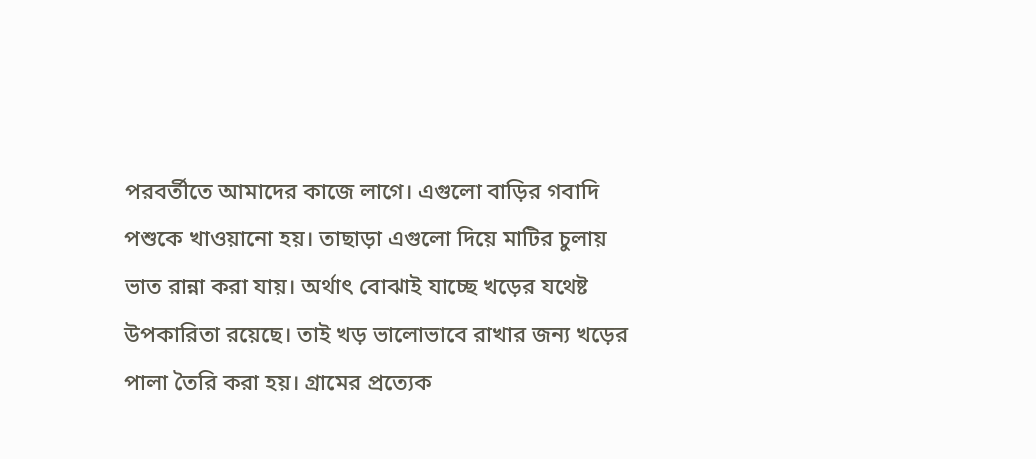পরবর্তীতে আমাদের কাজে লাগে। এগুলো বাড়ির গবাদি পশুকে খাওয়ানো হয়। তাছাড়া এগুলো দিয়ে মাটির চুলায় ভাত রান্না করা যায়। অর্থাৎ বোঝাই যাচ্ছে খড়ের যথেষ্ট উপকারিতা রয়েছে। তাই খড় ভালোভাবে রাখার জন্য খড়ের পালা তৈরি করা হয়। গ্রামের প্রত্যেক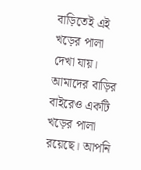বাড়িতেই এই খড়ের পালা দেখা যায়। আমাদের বাড়ির বাইরেও একটি খড়ের পালা রয়েছে। আপনি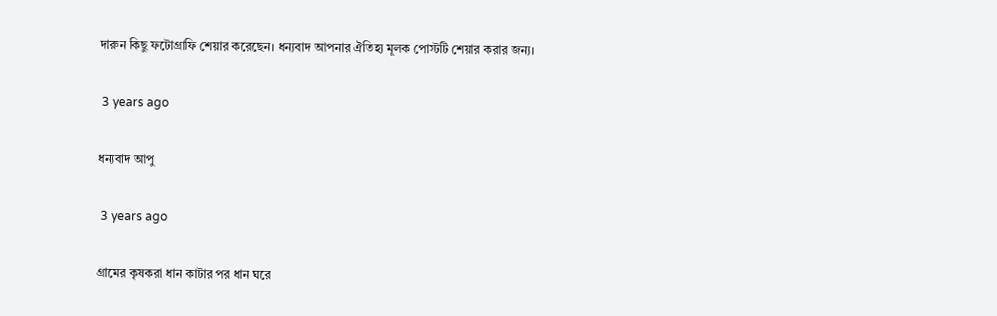দারুন কিছু ফটোগ্রাফি শেয়ার করেছেন। ধন্যবাদ আপনার ঐতিহ্য মূলক পোস্টটি শেয়ার করার জন্য।

 3 years ago

ধন্যবাদ আপু

 3 years ago

গ্রামের কৃষকরা ধান কাটার পর ধান ঘরে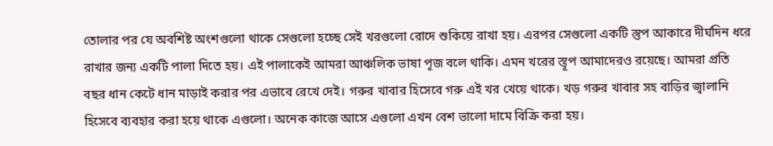তোলার পর যে অবশিষ্ট অংশগুলো থাকে সেগুলো হচ্ছে সেই খরগুলো রোদে শুকিয়ে রাখা হয়। এরপর সেগুলো একটি স্তুপ আকারে দীর্ঘদিন ধরে রাখার জন্য একটি পালা দিতে হয়। এই পালাকেই আমরা আঞ্চলিক ভাষা পূজ বলে থাকি। এমন খরের স্তূপ আমাদেরও রয়েছে। আমরা প্রতি বছর ধান কেটে ধান মাড়াই করার পর এভাবে রেখে দেই। গরুর খাবার হিসেবে গরু এই খর খেয়ে থাকে। খড় গরুর খাবার সহ বাড়ির জ্বালানি হিসেবে ব্যবহার করা হয়ে থাকে এগুলো। অনেক কাজে আসে এগুলো এখন বেশ ভালো দামে বিক্রি করা হয়।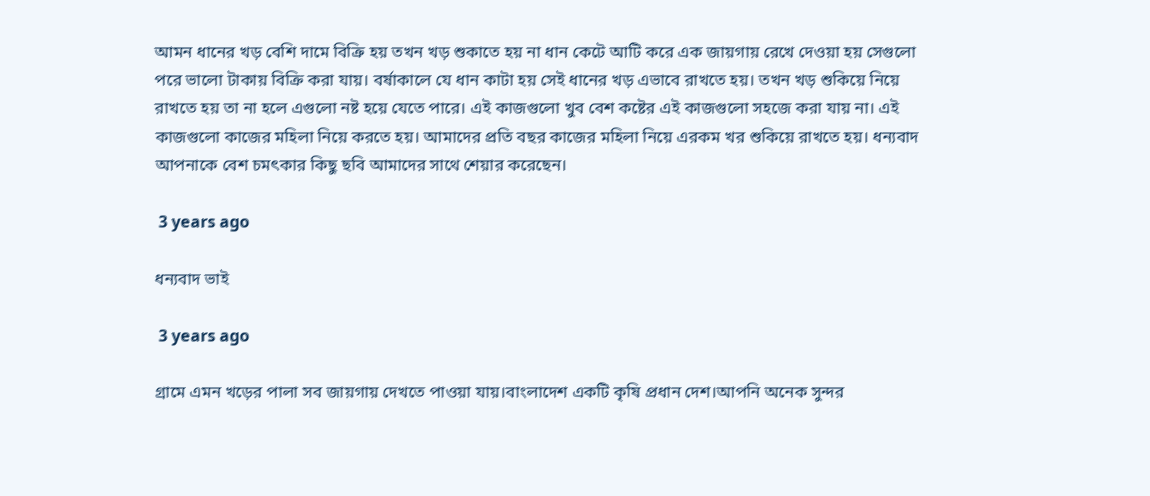আমন ধানের খড় বেশি দামে বিক্রি হয় তখন খড় শুকাতে হয় না ধান কেটে আটি করে এক জায়গায় রেখে দেওয়া হয় সেগুলো পরে ভালো টাকায় বিক্রি করা যায়। বর্ষাকালে যে ধান কাটা হয় সেই ধানের খড় এভাবে রাখতে হয়। তখন খড় শুকিয়ে নিয়ে রাখতে হয় তা না হলে এগুলো নষ্ট হয়ে যেতে পারে। এই কাজগুলো খুব বেশ কষ্টের এই কাজগুলো সহজে করা যায় না। এই কাজগুলো কাজের মহিলা নিয়ে করতে হয়। আমাদের প্রতি বছর কাজের মহিলা নিয়ে এরকম খর শুকিয়ে রাখতে হয়। ধন্যবাদ আপনাকে বেশ চমৎকার কিছু ছবি আমাদের সাথে শেয়ার করেছেন।

 3 years ago

ধন্যবাদ ভাই

 3 years ago

গ্রামে এমন খড়ের পালা সব জায়গায় দেখতে পাওয়া যায়।বাংলাদেশ একটি কৃষি প্রধান দেশ।আপনি অনেক সুন্দর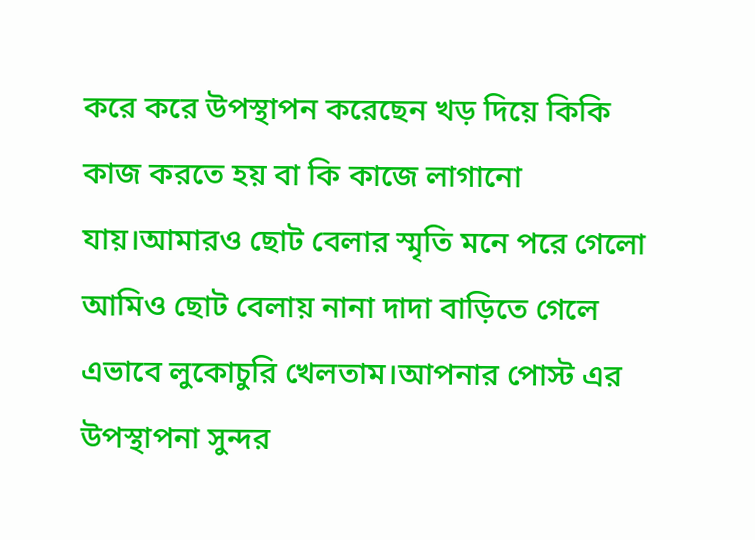করে করে উপস্থাপন করেছেন খড় দিয়ে কিকি কাজ করতে হয় বা কি কাজে লাগানো যায়।আমারও ছোট বেলার স্মৃতি মনে পরে গেলো আমিও ছোট বেলায় নানা দাদা বাড়িতে গেলে এভাবে লুকোচুরি খেলতাম।আপনার পোস্ট এর উপস্থাপনা সুন্দর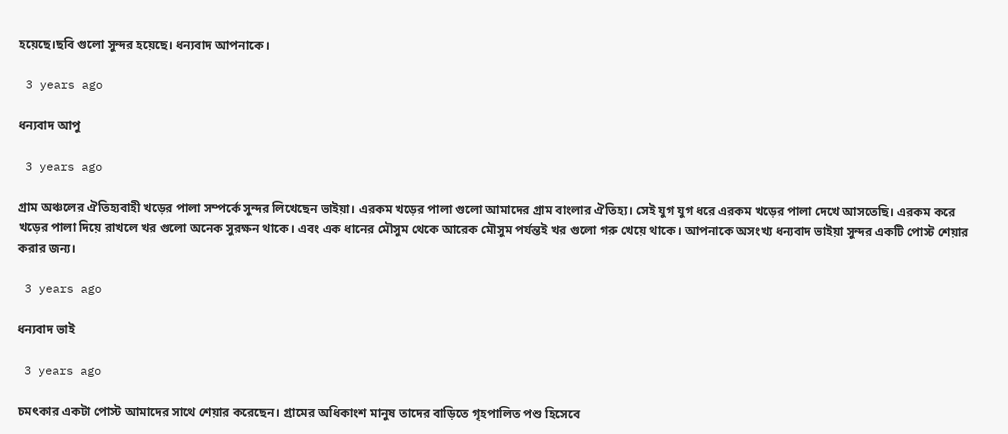হয়েছে।ছবি গুলো সুন্দর হয়েছে। ধন্যবাদ আপনাকে।

 3 years ago

ধন্যবাদ আপু

 3 years ago

গ্রাম অঞ্চলের ঐতিহ্যবাহী খড়ের পালা সম্পর্কে সুন্দর লিখেছেন ভাইয়া। এরকম খড়ের পালা গুলো আমাদের গ্রাম বাংলার ঐতিহ্য। সেই যুগ যুগ ধরে এরকম খড়ের পালা দেখে আসতেছি। এরকম করে খড়ের পালা দিয়ে রাখলে খর গুলো অনেক সুরক্ষন থাকে। এবং এক ধানের মৌসুম থেকে আরেক মৌসুম পর্যন্তই খর গুলো গরু খেয়ে থাকে। আপনাকে অসংখ্য ধন্যবাদ ভাইয়া সুন্দর একটি পোস্ট শেয়ার করার জন্য।

 3 years ago

ধন্যবাদ ভাই

 3 years ago

চমৎকার একটা পোস্ট আমাদের সাথে শেয়ার করেছেন। গ্রামের অধিকাংশ মানুষ তাদের বাড়িতে গৃহপালিত পশু হিসেবে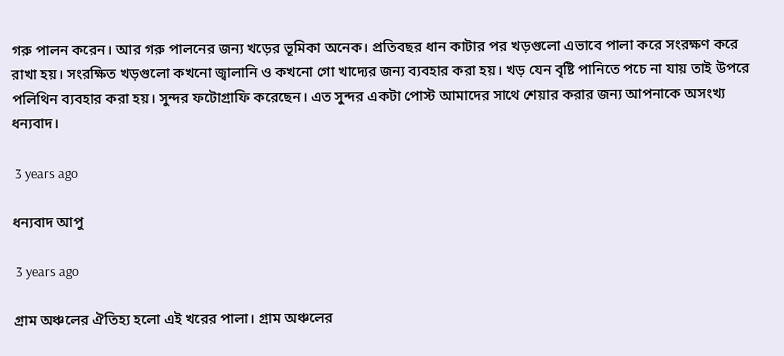গরু পালন করেন। আর গরু পালনের জন্য খড়ের ভূমিকা অনেক। প্রতিবছর ধান কাটার পর খড়গুলো এভাবে পালা করে সংরক্ষণ করে রাখা হয়। সংরক্ষিত খড়গুলো কখনো জ্বালানি ও কখনো গো খাদ্যের জন্য ব্যবহার করা হয়। খড় যেন বৃষ্টি পানিতে পচে না যায় তাই উপরে পলিথিন ব্যবহার করা হয়। সুন্দর ফটোগ্রাফি করেছেন। এত সুন্দর একটা পোস্ট আমাদের সাথে শেয়ার করার জন্য আপনাকে অসংখ্য ধন্যবাদ।

 3 years ago

ধন্যবাদ আপু

 3 years ago

গ্রাম অঞ্চলের ঐতিহ্য হলো এই খরের পালা। গ্রাম অঞ্চলের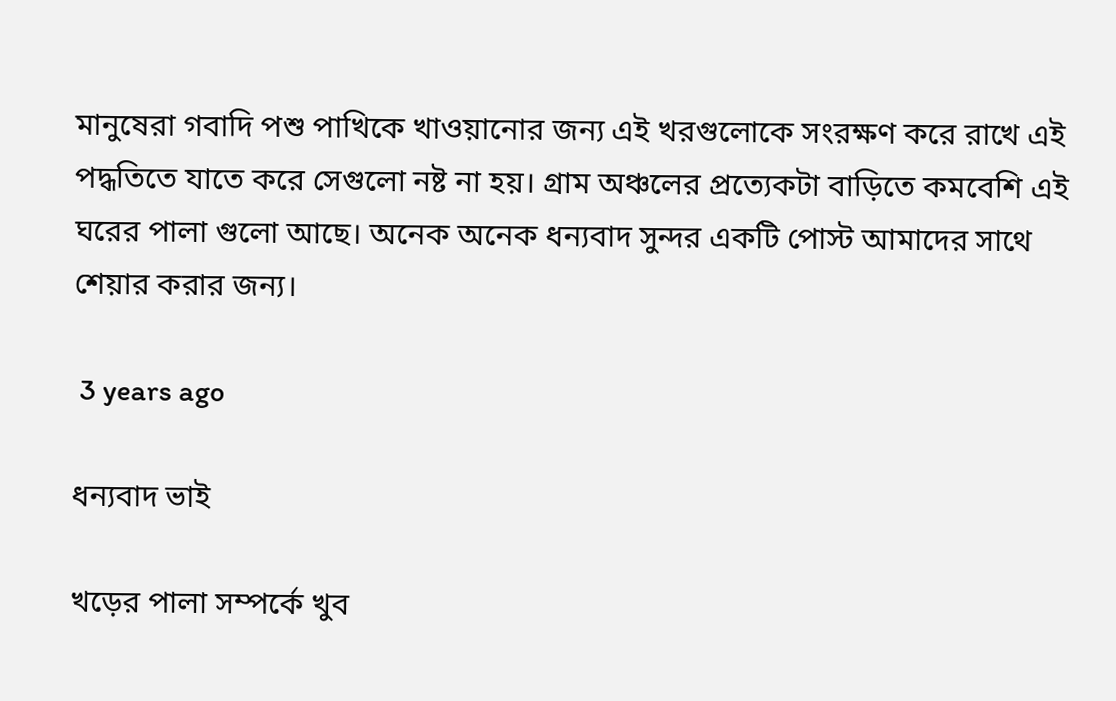মানুষেরা গবাদি পশু পাখিকে খাওয়ানোর জন্য এই খরগুলোকে সংরক্ষণ করে রাখে এই পদ্ধতিতে যাতে করে সেগুলো নষ্ট না হয়। গ্রাম অঞ্চলের প্রত্যেকটা বাড়িতে কমবেশি এই ঘরের পালা গুলো আছে। অনেক অনেক ধন্যবাদ সুন্দর একটি পোস্ট আমাদের সাথে শেয়ার করার জন্য।

 3 years ago

ধন্যবাদ ভাই

খড়ের পালা সম্পর্কে খুব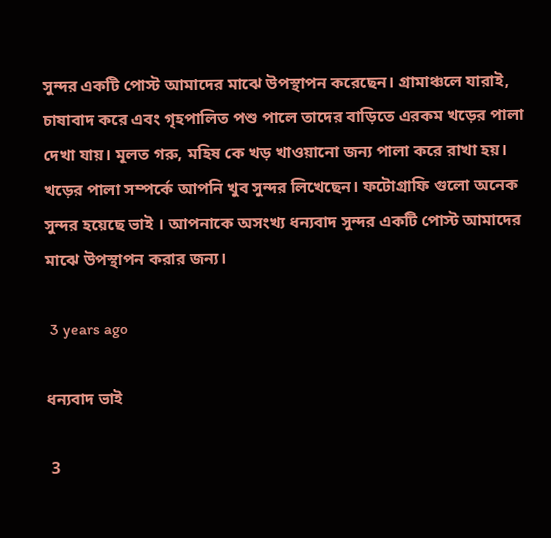সুন্দর একটি পোস্ট আমাদের মাঝে উপস্থাপন করেছেন। গ্রামাঞ্চলে যারাই, চাষাবাদ করে এবং গৃহপালিত পশু পালে তাদের বাড়িতে এরকম খড়ের পালা দেখা যায়। মূলত গরু, মহিষ কে খড় খাওয়ানো জন্য পালা করে রাখা হয়। খড়ের পালা সম্পর্কে আপনি খুব সুন্দর লিখেছেন। ফটোগ্রাফি গুলো অনেক সুন্দর হয়েছে ভাই । আপনাকে অসংখ্য ধন্যবাদ সুন্দর একটি পোস্ট আমাদের মাঝে উপস্থাপন করার জন্য।

 3 years ago

ধন্যবাদ ভাই

 3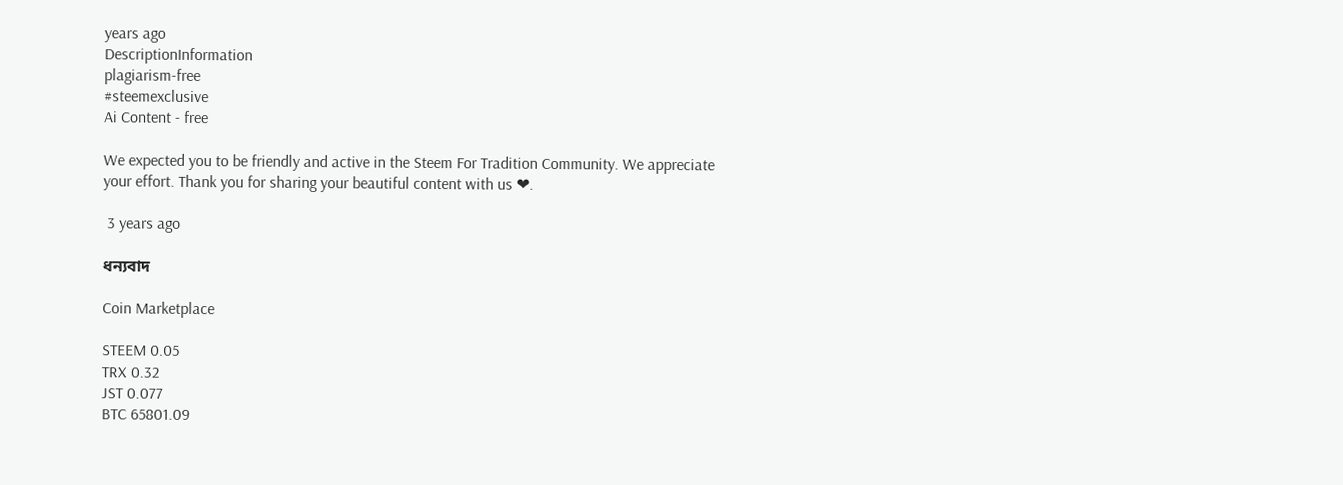years ago
DescriptionInformation
plagiarism-free
#steemexclusive
Ai Content - free

We expected you to be friendly and active in the Steem For Tradition Community. We appreciate your effort. Thank you for sharing your beautiful content with us ❤.

 3 years ago

ধন্যবাদ

Coin Marketplace

STEEM 0.05
TRX 0.32
JST 0.077
BTC 65801.09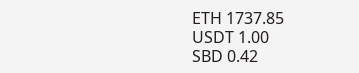ETH 1737.85
USDT 1.00
SBD 0.42